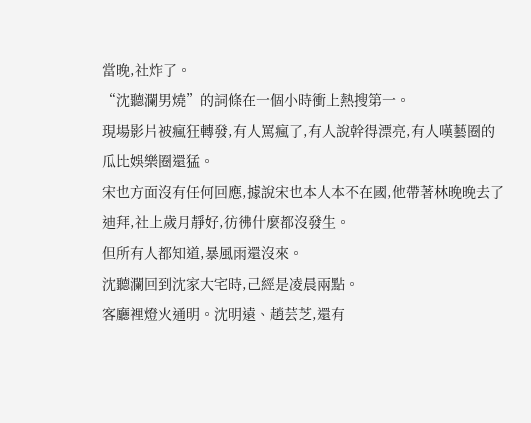當晚,社炸了。
“沈聽瀾男燒”的詞條在一個小時衝上熱搜第一。
現場影片被瘋狂轉發,有人罵瘋了,有人說幹得漂亮,有人嘆藝圈的瓜比娛樂圈還猛。
宋也方面沒有任何回應,據說宋也本人本不在國,他帶著林晚晚去了迪拜,社上歲月靜好,彷彿什麼都沒發生。
但所有人都知道,暴風雨還沒來。
沈聽瀾回到沈家大宅時,己經是凌晨兩點。
客廳裡燈火通明。沈明遠、趙芸芝,還有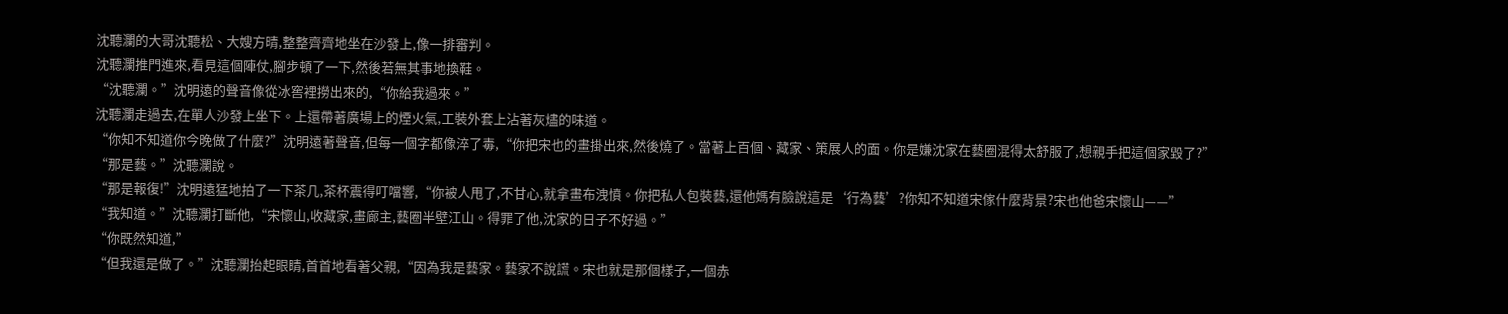沈聽瀾的大哥沈聽松、大嫂方晴,整整齊齊地坐在沙發上,像一排審判。
沈聽瀾推門進來,看見這個陣仗,腳步頓了一下,然後若無其事地換鞋。
“沈聽瀾。”沈明遠的聲音像從冰窖裡撈出來的,“你給我過來。”
沈聽瀾走過去,在單人沙發上坐下。上還帶著廣場上的煙火氣,工裝外套上沾著灰燼的味道。
“你知不知道你今晚做了什麼?”沈明遠著聲音,但每一個字都像淬了毒,“你把宋也的畫掛出來,然後燒了。當著上百個、藏家、策展人的面。你是嫌沈家在藝圈混得太舒服了,想親手把這個家毀了?”
“那是藝。”沈聽瀾說。
“那是報復!”沈明遠猛地拍了一下茶几,茶杯震得叮噹響,“你被人甩了,不甘心,就拿畫布洩憤。你把私人包裝藝,還他媽有臉說這是‘行為藝’?你知不知道宋傢什麼背景?宋也他爸宋懷山——”
“我知道。”沈聽瀾打斷他,“宋懷山,收藏家,畫廊主,藝圈半壁江山。得罪了他,沈家的日子不好過。”
“你既然知道,”
“但我還是做了。”沈聽瀾抬起眼睛,首首地看著父親,“因為我是藝家。藝家不說謊。宋也就是那個樣子,一個赤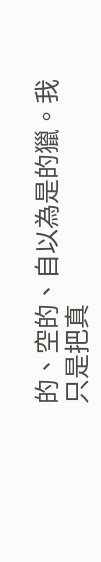的、空的、自以為是的獵。我只是把真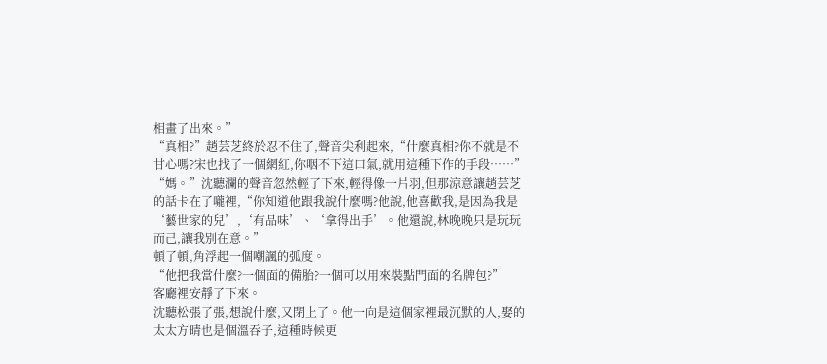相畫了出來。”
“真相?”趙芸芝終於忍不住了,聲音尖利起來,“什麼真相?你不就是不甘心嗎?宋也找了一個網紅,你咽不下這口氣,就用這種下作的手段……”
“媽。”沈聽瀾的聲音忽然輕了下來,輕得像一片羽,但那涼意讓趙芸芝的話卡在了嚨裡,“你知道他跟我說什麼嗎?他說,他喜歡我,是因為我是‘藝世家的兒’,‘有品味’、‘拿得出手’。他還說,林晚晚只是玩玩而己,讓我別在意。”
頓了頓,角浮起一個嘲諷的弧度。
“他把我當什麼?一個面的備胎?一個可以用來裝點門面的名牌包?”
客廳裡安靜了下來。
沈聽松張了張,想說什麼,又閉上了。他一向是這個家裡最沉默的人,娶的太太方晴也是個溫吞子,這種時候更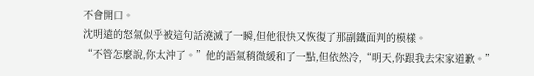不會開口。
沈明遠的怒氣似乎被這句話澆滅了一瞬,但他很快又恢復了那副鐵面判的模樣。
“不管怎麼說,你太沖了。”他的語氣稍微緩和了一點,但依然冷,“明天,你跟我去宋家道歉。”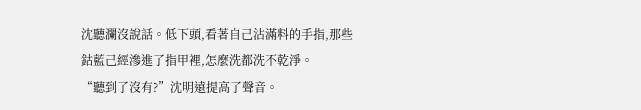沈聽瀾沒說話。低下頭,看著自己沾滿料的手指,那些鈷藍己經滲進了指甲裡,怎麼洗都洗不乾淨。
“聽到了沒有?”沈明遠提高了聲音。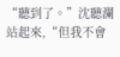“聽到了。”沈聽瀾站起來,“但我不會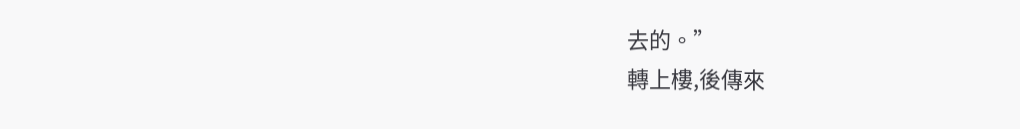去的。”
轉上樓,後傳來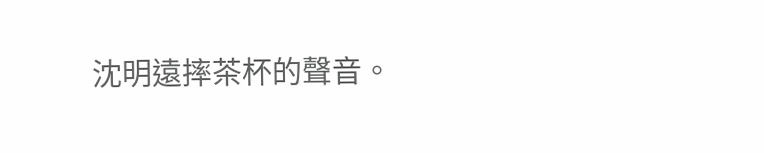沈明遠摔茶杯的聲音。